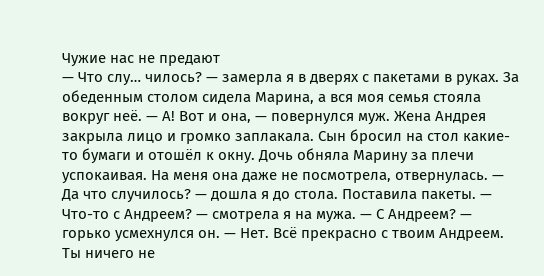Чужие нас не предают
— Что слу… чилось? — замерла я в дверях с пакетами в руках. За обеденным столом сидела Марина, а вся моя семья стояла вокруг неё. — А! Вот и она, — повернулся муж. Жена Андрея закрыла лицо и громко заплакала. Сын бросил на стол какие-то бумаги и отошёл к окну. Дочь обняла Марину за плечи успокаивая. На меня она даже не посмотрела, отвернулась. — Да что случилось? — дошла я до стола. Поставила пакеты. — Что-то с Андреем? — смотрела я на мужа. — С Андреем? — горько усмехнулся он. — Нет. Всё прекрасно с твоим Андреем. Ты ничего не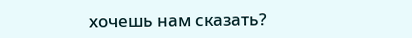хочешь нам сказать?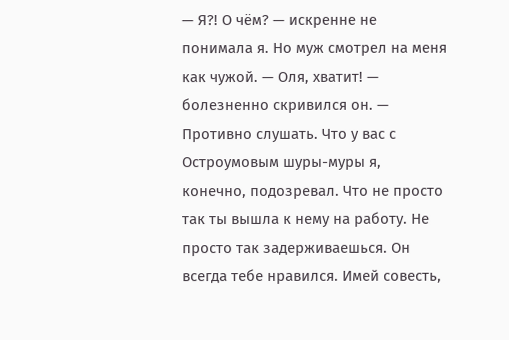— Я?! О чём? — искренне не понимала я. Но муж смотрел на меня как чужой. — Оля, хватит! — болезненно скривился он. — Противно слушать. Что у вас с Остроумовым шуры-муры я, конечно, подозревал. Что не просто так ты вышла к нему на работу. Не просто так задерживаешься. Он всегда тебе нравился. Имей совесть,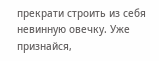прекрати строить из себя невинную овечку. Уже признайся,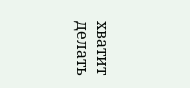хватит делать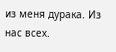из меня дурака. Из нас всех.